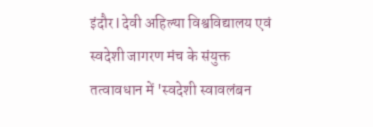इंदौर l देवी अहिल्या विश्वविद्यालय एवं स्वदेशी जागरण मंच के संयुक्त तत्वावधान में 'स्वदेशी स्वावलंबन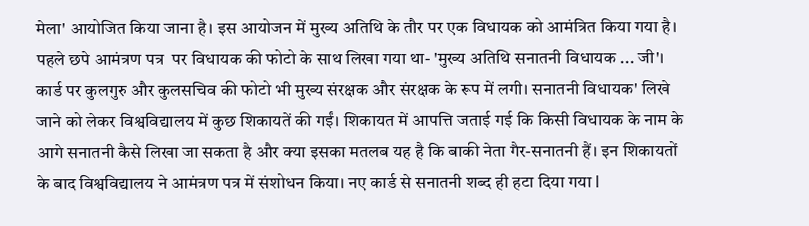मेला' आयोजित किया जाना है। इस आयोजन में मुख्य अतिथि के तौर पर एक विधायक को आमंत्रित किया गया है। पहले छपे आमंत्रण पत्र  पर विधायक की फोटो के साथ लिखा गया था- 'मुख्य अतिथि सनातनी विधायक ... जी'। कार्ड पर कुलगुरु और कुलसचिव की फोटो भी मुख्य संरक्षक और संरक्षक के रूप में लगी। सनातनी विधायक' लिखे जाने को लेकर विश्वविद्यालय में कुछ शिकायतें की गईं। शिकायत में आपत्ति जताई गई कि किसी विधायक के नाम के आगे सनातनी कैसे लिखा जा सकता है और क्या इसका मतलब यह है कि बाकी नेता गैर-सनातनी हैं। इन शिकायतों के बाद विश्वविद्यालय ने आमंत्रण पत्र में संशोधन किया। नए कार्ड से सनातनी शब्द ही हटा दिया गया l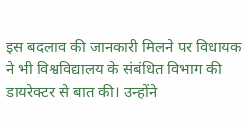इस बदलाव की जानकारी मिलने पर विधायक ने भी विश्वविद्यालय के संबंधित विभाग की डायरेक्टर से बात की। उन्होंने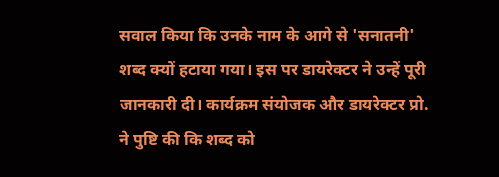सवाल किया कि उनके नाम के आगे से 'सनातनी' शब्द क्यों हटाया गया। इस पर डायरेक्टर ने उन्हें पूरी जानकारी दी। कार्यक्रम संयोजक और डायरेक्टर प्रो.  ने पुष्टि की कि शब्द को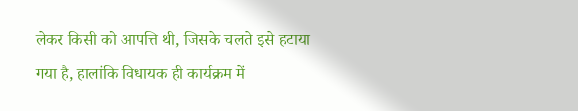लेकर किसी को आपत्ति थी, जिसके चलते इसे हटाया गया है, हालांकि विधायक ही कार्यक्रम में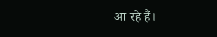आ रहे हैं।